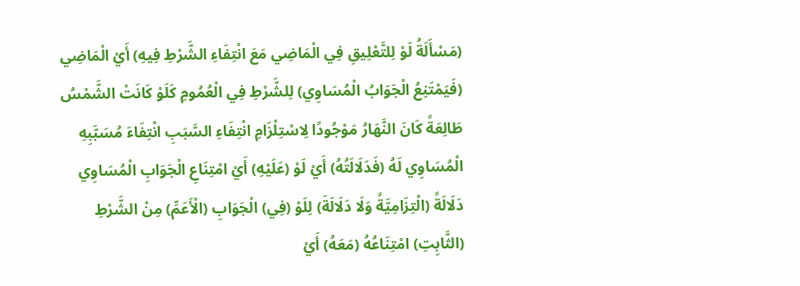(مَسْأَلَةُ لَوْ لِلتَّعْلِيقِ فِي الْمَاضِي مَعَ انْتِفَاءِ الشَّرْطِ فِيهِ) أَيْ الْمَاضِي (فَيَمْتَنِعُ الْجَوَابُ الْمُسَاوِي) لِلشَّرْطِ فِي الْعُمُومِ كَلَوْ كَانَتْ الشَّمْسُ طَالِعَةً كَانَ النَّهَارُ مَوْجُودًا لِاسْتِلْزَامِ انْتِفَاءِ السَّبَبِ انْتِفَاءَ مُسَبَّبِهِ الْمُسَاوِي لَهُ (فَدَلَالَتُهُ) أَيْ لَوْ (عَلَيْهِ) أَيْ امْتِنَاعِ الْجَوَابِ الْمُسَاوِي دَلَالَةً (الْتِزَامِيَّةً وَلَا دَلَالَةَ) لِلَوْ (فِي) الْجَوَابِ (الْأَعَمِّ) مِنْ الشَّرْطِ (الثَّابِتِ) امْتِنَاعُهُ (مَعَهُ) أَيْ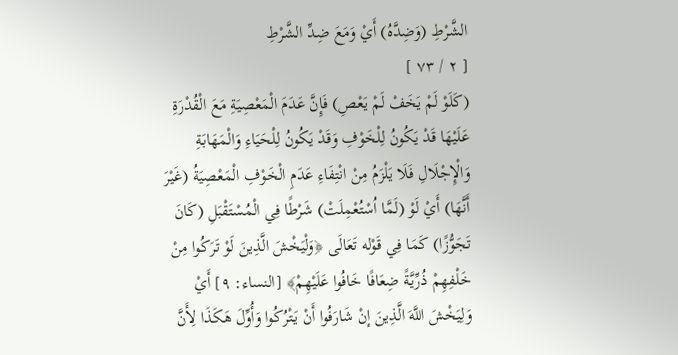الشَّرْطِ (وَضِدَّهُ) أَيْ وَمَعَ ضِدِّ الشَّرْطِ
[ ٢ / ٧٣ ]
(كَلَوْ لَمْ يَخَفْ لَمْ يَعْصِ) فَإِنَّ عَدَمَ الْمَعْصِيَةِ مَعَ الْقُدْرَةِ عَلَيْهَا قَدْ يَكُونُ لِلْخَوْفِ وَقَدْ يَكُونُ لِلْحَيَاءِ وَالْمَهَابَةِ وَالْإِجْلَالِ فَلَا يَلْزَمُ مِنْ انْتِفَاءِ عَدَمِ الْخَوْفِ الْمَعْصِيَةُ (غَيْرَ أَنَّهَا) أَيْ لَوْ (لَمَّا اُسْتُعْمِلَتْ) شَرْطًا فِي الْمُسْتَقْبَلِ (كَانَ تَجَوُّزًا) كَمَا فِي قَوْله تَعَالَى ﴿وَلْيَخْشَ الَّذِينَ لَوْ تَرَكُوا مِنْ خَلْفِهِمْ ذُرِّيَّةً ضِعَافًا خَافُوا عَلَيْهِمْ﴾ [النساء: ٩] أَيْ وَلِيَخْشَ اللَّهَ الَّذِينَ إنْ شَارَفُوا أَنْ يَتْرُكُوا وَأُوِّلَ هَكَذَا لِأَنَّ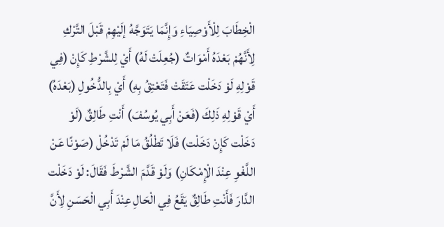الْخِطَابَ لِلْأَوْصِيَاءِ وَإِنَّمَا يَتَوَجَّهُ إلَيْهِمْ قَبْلَ التَّرْكِ لِأَنَّهُمْ بَعْدَهُ أَمْوَاتٌ (جُعِلَتْ لَهُ) أَيْ لِلشَّرْطِ كَإِنْ (فِي قَوْلِهِ لَوْ دَخَلْت عَتَقَتْ فَتَعْتِقُ بِهِ) أَيْ بِالدُّخُولِ (بَعْدَهُ) أَيْ قَوْلِهِ ذَلِكَ (فَعَنْ أَبِي يُوسُفَ) أَنْتِ طَالِقٌ (لَوْ دَخَلْت كَإِنْ دَخَلْت) فَلَا تَطْلُقُ مَا لَمْ تَدْخُلْ (صَوْنًا عَنْ اللَّغْوِ عِنْدَ الْإِمْكَانِ) وَلَوْ قَدَّمَ الشَّرْطَ فَقَالَ: لَوْ دَخَلْت الدَّارَ فَأَنْتِ طَالِقٌ يَقَعُ فِي الْحَالِ عِنْدَ أَبِي الْحَسَنِ لِأَنَّ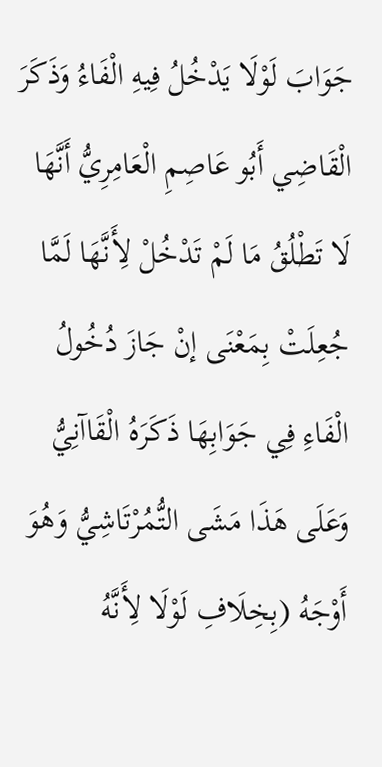جَوَابَ لَوْلَا يَدْخُلُ فِيهِ الْفَاءُ وَذَكَرَ الْقَاضِي أَبُو عَاصِمِ الْعَامِرِيُّ أَنَّهَا لَا تَطْلُقُ مَا لَمْ تَدْخُلْ لِأَنَّهَا لَمَّا جُعِلَتْ بِمَعْنَى إنْ جَازَ دُخُولُ الْفَاءِ فِي جَوَابِهَا ذَكَرَهُ الْقَاآنِيُّ وَعَلَى هَذَا مَشَى التُّمُرْتَاشِيُّ وَهُوَ أَوْجَهُ (بِخِلَافِ لَوْلَا لِأَنَّهُ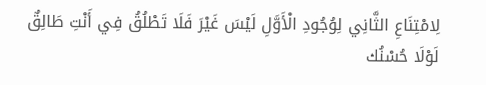لِامْتِنَاعِ الثَّانِي لِوُجُودِ الْأَوَّلِ لَيْسَ غَيْرَ فَلَا تَطْلُقُ فِي أَنْتِ طَالِقٌ لَوْلَا حُسْنُك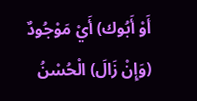أَوْ أَبُوك) أَيْ مَوْجُودٌ
(وَإِنْ زَالَ) الْحُسْنُ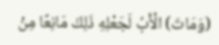(وَمَاتَ) الْأَبُ لَجَعْلِهِ ذَلِكَ مَانِعًا مِنْ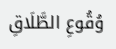وُقُوعِ الطَّلَاقِ